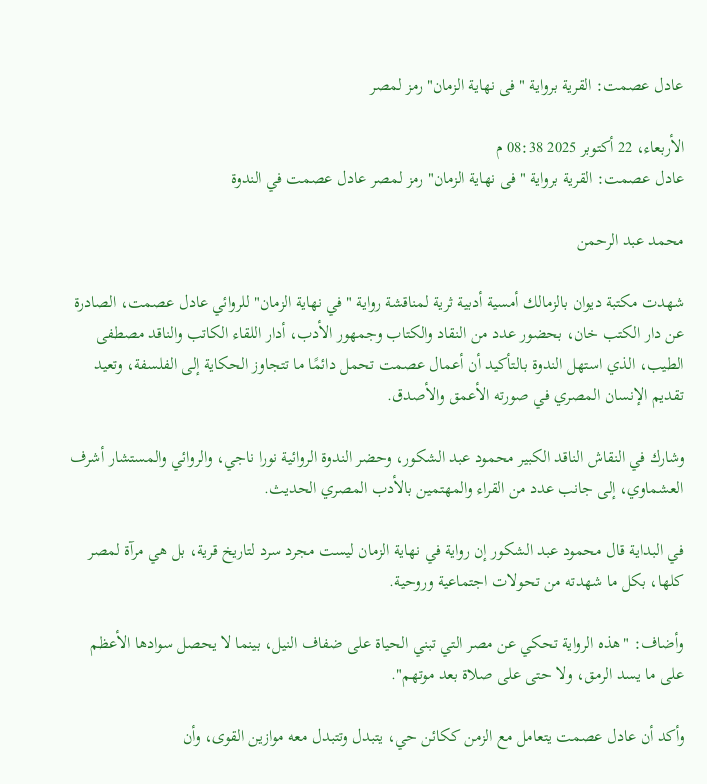عادل عصمت: القرية برواية "فى نهاية الزمان" رمز لمصر

الأربعاء، 22 أكتوبر 2025 08:38 م
عادل عصمت: القرية برواية "فى نهاية الزمان" رمز لمصر عادل عصمت في الندوة

محمد عبد الرحمن

شهدت مكتبة ديوان بالزمالك أمسية أدبية ثرية لمناقشة رواية "في نهاية الزمان" للروائي عادل عصمت، الصادرة عن دار الكتب خان، بحضور عدد من النقاد والكتاب وجمهور الأدب، أدار اللقاء الكاتب والناقد مصطفى الطيب، الذي استهل الندوة بالتأكيد أن أعمال عصمت تحمل دائمًا ما تتجاوز الحكاية إلى الفلسفة، وتعيد تقديم الإنسان المصري في صورته الأعمق والأصدق.

وشارك في النقاش الناقد الكبير محمود عبد الشكور، وحضر الندوة الروائية نورا ناجي، والروائي والمستشار أشرف العشماوي، إلى جانب عدد من القراء والمهتمين بالأدب المصري الحديث.

في البداية قال محمود عبد الشكور إن رواية في نهاية الزمان ليست مجرد سرد لتاريخ قرية، بل هي مرآة لمصر كلها، بكل ما شهدته من تحولات اجتماعية وروحية.

وأضاف: "هذه الرواية تحكي عن مصر التي تبني الحياة على ضفاف النيل، بينما لا يحصل سوادها الأعظم على ما يسد الرمق، ولا حتى على صلاة بعد موتهم".

وأكد أن عادل عصمت يتعامل مع الزمن ككائن حي، يتبدل وتتبدل معه موازين القوى، وأن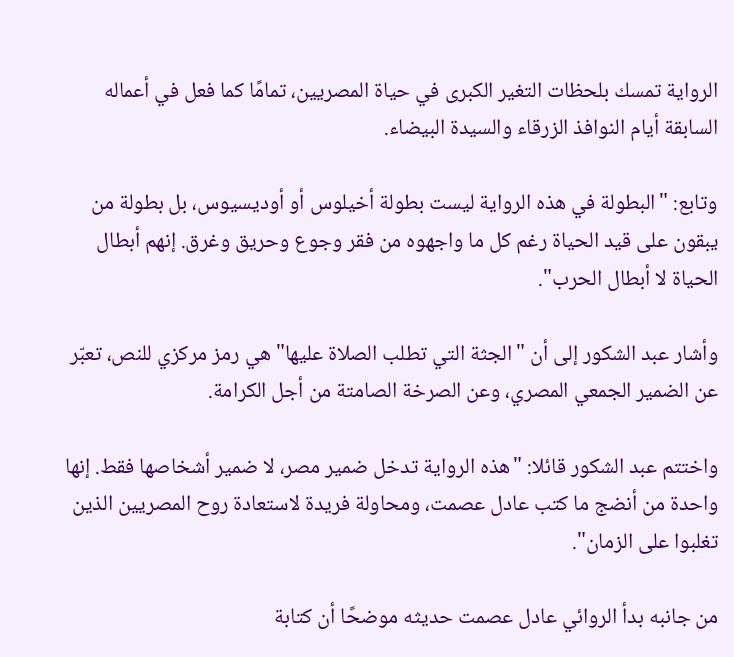الرواية تمسك بلحظات التغير الكبرى في حياة المصريين، تمامًا كما فعل في أعماله السابقة أيام النوافذ الزرقاء والسيدة البيضاء.

وتابع: "البطولة في هذه الرواية ليست بطولة أخيلوس أو أوديسيوس، بل بطولة من يبقون على قيد الحياة رغم كل ما واجهوه من فقر وجوع وحريق وغرق. إنهم أبطال الحياة لا أبطال الحرب".

وأشار عبد الشكور إلى أن "الجثة التي تطلب الصلاة عليها" هي رمز مركزي للنص، تعبّر عن الضمير الجمعي المصري، وعن الصرخة الصامتة من أجل الكرامة.

واختتم عبد الشكور قائلا: "هذه الرواية تدخل ضمير مصر، لا ضمير أشخاصها فقط. إنها واحدة من أنضج ما كتب عادل عصمت، ومحاولة فريدة لاستعادة روح المصريين الذين تغلبوا على الزمان".

من جانبه بدأ الروائي عادل عصمت حديثه موضحًا أن كتابة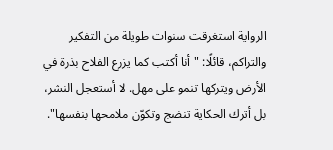الرواية استغرقت سنوات طويلة من التفكير والتراكم، قائلًا: "أنا أكتب كما يزرع الفلاح بذرة في الأرض ويتركها تنمو على مهل. لا أستعجل النشر، بل أترك الحكاية تنضج وتكوّن ملامحها بنفسها".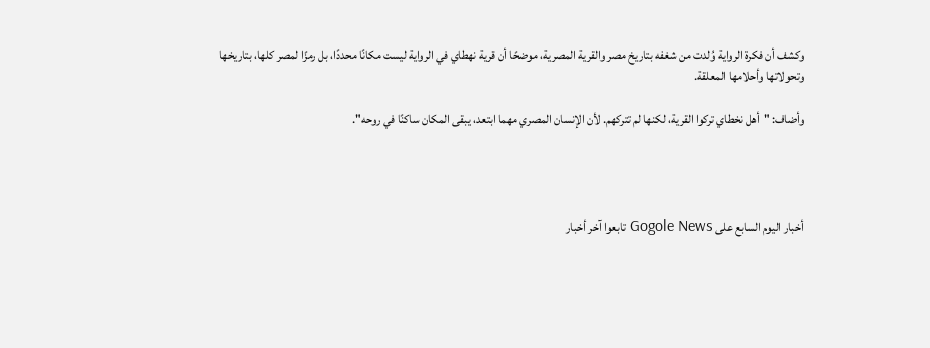وكشف أن فكرة الرواية وُلدت من شغفه بتاريخ مصر والقرية المصرية، موضحًا أن قرية نهطاي في الرواية ليست مكانًا محددًا، بل رمزًا لمصر كلها، بتاريخها وتحولاتها وأحلامها المعلقة.

وأضاف: "أهل نخطاي تركوا القرية، لكنها لم تتركهم. لأن الإنسان المصري مهما ابتعد، يبقى المكان ساكنًا في روحه".




أخبار اليوم السابع على Gogole News تابعوا آخر أخبار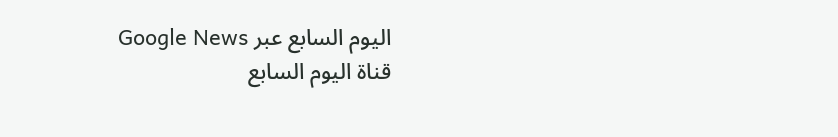اليوم السابع عبر Google News
قناة اليوم السابع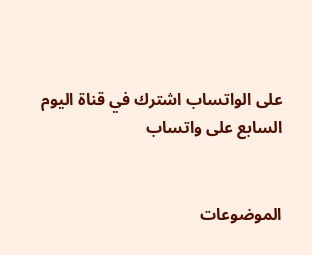على الواتساب اشترك في قناة اليوم السابع على واتساب


الموضوعات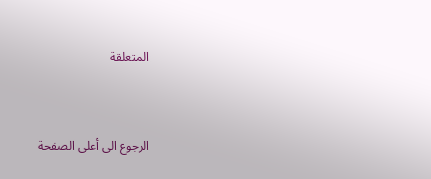المتعلقة


الرجوع الى أعلى الصفحة